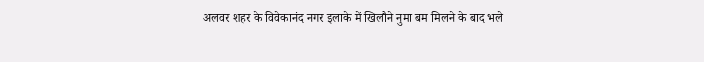अलवर शहर के विवेकानंद नगर इलाके में खिलौने नुमा बम मिलने के बाद भले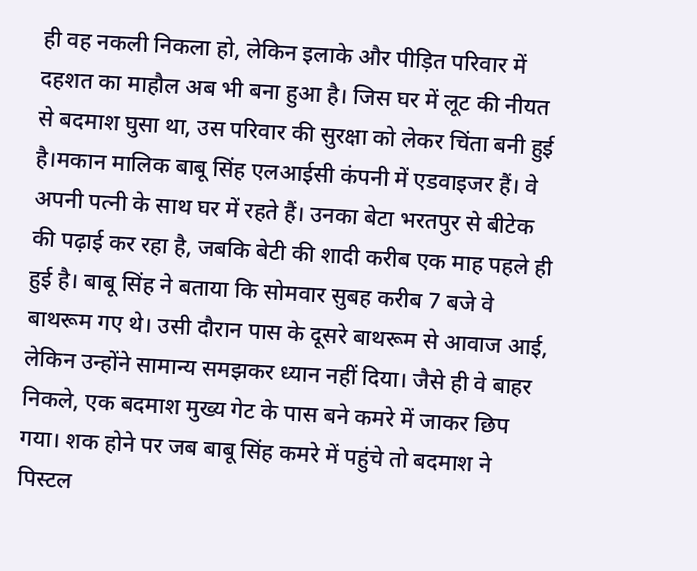ही वह नकली निकला हो, लेकिन इलाके और पीड़ित परिवार में दहशत का माहौल अब भी बना हुआ है। जिस घर में लूट की नीयत से बदमाश घुसा था, उस परिवार की सुरक्षा को लेकर चिंता बनी हुई है।मकान मालिक बाबू सिंह एलआईसी कंपनी में एडवाइजर हैं। वे अपनी पत्नी के साथ घर में रहते हैं। उनका बेटा भरतपुर से बीटेक की पढ़ाई कर रहा है, जबकि बेटी की शादी करीब एक माह पहले ही हुई है। बाबू सिंह ने बताया कि सोमवार सुबह करीब 7 बजे वे बाथरूम गए थे। उसी दौरान पास के दूसरे बाथरूम से आवाज आई, लेकिन उन्होंने सामान्य समझकर ध्यान नहीं दिया। जैसे ही वे बाहर निकले, एक बदमाश मुख्य गेट के पास बने कमरे में जाकर छिप गया। शक होने पर जब बाबू सिंह कमरे में पहुंचे तो बदमाश ने पिस्टल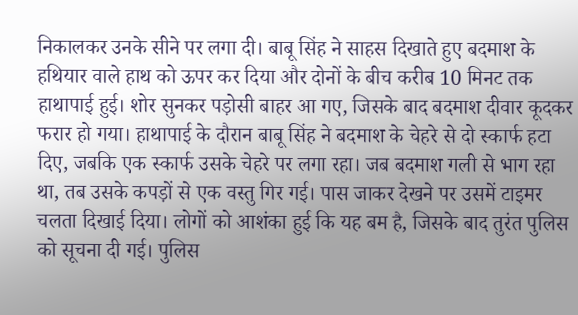निकालकर उनके सीने पर लगा दी। बाबू सिंह ने साहस दिखाते हुए बदमाश के हथियार वाले हाथ को ऊपर कर दिया और दोनों के बीच करीब 10 मिनट तक हाथापाई हुई। शोर सुनकर पड़ोसी बाहर आ गए, जिसके बाद बदमाश दीवार कूदकर फरार हो गया। हाथापाई के दौरान बाबू सिंह ने बदमाश के चेहरे से दो स्कार्फ हटा दिए, जबकि एक स्कार्फ उसके चेहरे पर लगा रहा। जब बदमाश गली से भाग रहा था, तब उसके कपड़ों से एक वस्तु गिर गई। पास जाकर देखने पर उसमें टाइमर चलता दिखाई दिया। लोगों को आशंका हुई कि यह बम है, जिसके बाद तुरंत पुलिस को सूचना दी गई। पुलिस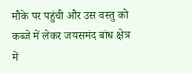मौके पर पहुंची और उस वस्तु को कब्जे में लेकर जयसमंद बांध क्षेत्र में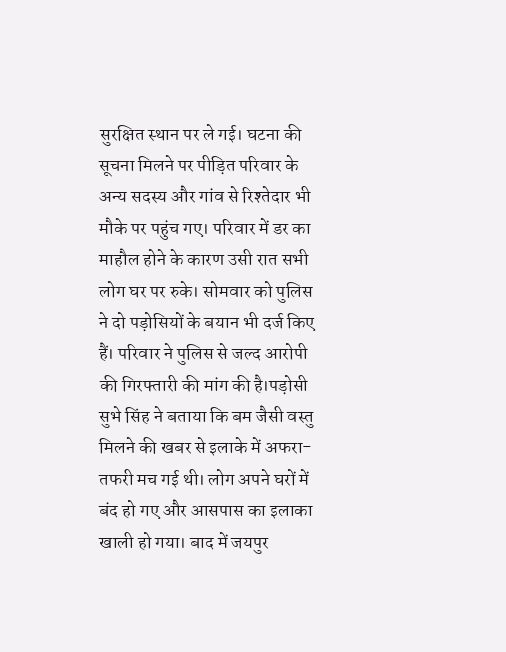सुरक्षित स्थान पर ले गई। घटना की सूचना मिलने पर पीड़ित परिवार के अन्य सदस्य और गांव से रिश्तेदार भी मौके पर पहुंच गए। परिवार में डर का माहौल होने के कारण उसी रात सभी लोग घर पर रुके। सोमवार को पुलिस ने दो पड़ोसियों के बयान भी दर्ज किए हैं। परिवार ने पुलिस से जल्द आरोपी की गिरफ्तारी की मांग की है।पड़ोसी सुभे सिंह ने बताया कि बम जैसी वस्तु मिलने की खबर से इलाके में अफरा-तफरी मच गई थी। लोग अपने घरों में बंद हो गए और आसपास का इलाका खाली हो गया। बाद में जयपुर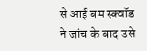से आई बम स्क्वॉड ने जांच के बाद उसे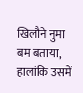खिलौने नुमा बम बताया, हालांकि उसमें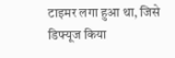टाइमर लगा हुआ था, जिसे डिफ्यूज किया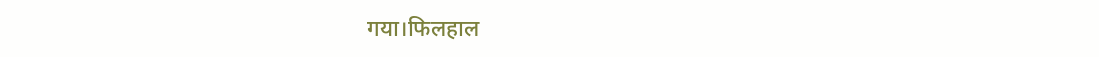गया।फिलहाल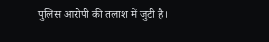पुलिस आरोपी की तलाश में जुटी है।